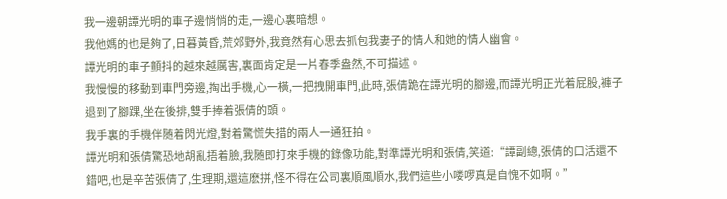我一邊朝譚光明的車子邊悄悄的走,一邊心裏暗想。
我他媽的也是夠了,日暮黃昏,荒郊野外,我竟然有心思去抓包我妻子的情人和她的情人幽會。
譚光明的車子顫抖的越來越厲害,裏面肯定是一片春季盎然,不可描述。
我慢慢的移動到車門旁邊,掏出手機,心一橫,一把拽開車門,此時,張倩跪在譚光明的腳邊,而譚光明正光着屁股,褲子退到了腳踝,坐在後排,雙手捧着張倩的頭。
我手裏的手機伴随着閃光燈,對着驚慌失措的兩人一通狂拍。
譚光明和張倩驚恐地胡亂捂着臉,我随即打來手機的錄像功能,對準譚光明和張倩,笑道:“譚副總,張倩的口活還不錯吧,也是辛苦張倩了,生理期,還這麽拼,怪不得在公司裏順風順水,我們這些小喽啰真是自愧不如啊。”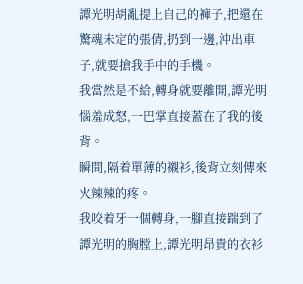譚光明胡亂提上自己的褲子,把還在驚魂未定的張倩,扔到一邊,沖出車子,就要搶我手中的手機。
我當然是不給,轉身就要離開,譚光明惱羞成怒,一巴掌直接蓋在了我的後背。
瞬間,隔着單薄的襯衫,後背立刻傳來火辣辣的疼。
我咬着牙一個轉身,一腳直接踹到了譚光明的胸膛上,譚光明昂貴的衣衫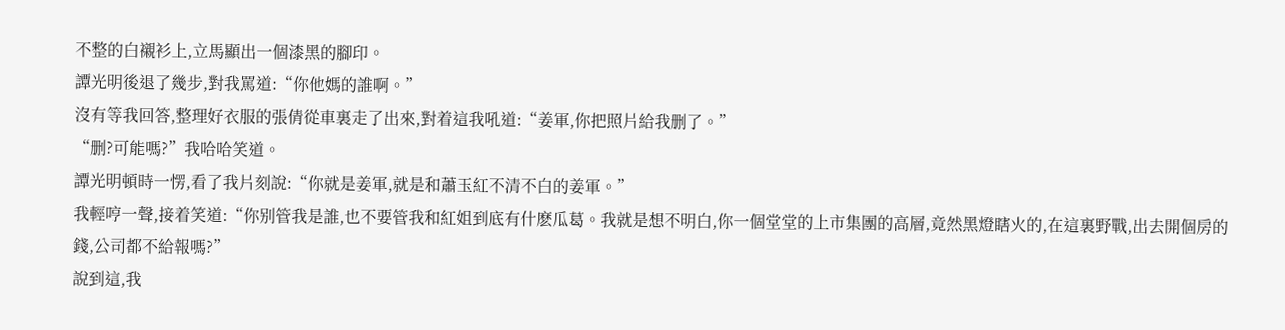不整的白襯衫上,立馬顯出一個漆黑的腳印。
譚光明後退了幾步,對我罵道:“你他媽的誰啊。”
沒有等我回答,整理好衣服的張倩從車裏走了出來,對着這我吼道:“姜軍,你把照片給我删了。”
“删?可能嗎?”我哈哈笑道。
譚光明頓時一愣,看了我片刻說:“你就是姜軍,就是和蕭玉紅不清不白的姜軍。”
我輕哼一聲,接着笑道:“你别管我是誰,也不要管我和紅姐到底有什麽瓜葛。我就是想不明白,你一個堂堂的上市集團的高層,竟然黑燈瞎火的,在這裏野戰,出去開個房的錢,公司都不給報嗎?”
說到這,我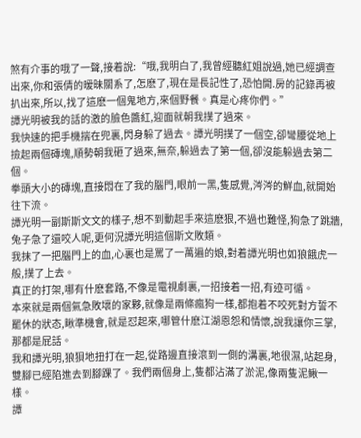煞有介事的哦了一聲,接着說:“哦,我明白了,我曾經聽紅姐說過,她已經調查出來,你和張倩的暧昧關系了,怎麽了,現在是長記性了,恐怕開.房的記錄再被扒出來,所以,找了這麽一個鬼地方,來個野餐。真是心疼你們。”
譚光明被我的話的激的臉色醬紅,迎面就朝我撲了過來。
我快速的把手機揣在兜裏,閃身躲了過去。譚光明撲了一個空,卻彎腰從地上撿起兩個磚塊,順勢朝我砸了過來,無奈,躲過去了第一個,卻沒能躲過去第二個。
拳頭大小的磚塊,直接悶在了我的腦門,眼前一黑,隻感覺,涔涔的鮮血,就開始往下流。
譚光明一副斯斯文文的樣子,想不到動起手來這麽狠,不過也難怪,狗急了跳牆,兔子急了還咬人呢,更何況譚光明這個斯文敗類。
我抹了一把腦門上的血,心裏也是罵了一萬遍的娘,對着譚光明也如狼餓虎一般,撲了上去。
真正的打架,哪有什麽套路,不像是電視劇裏,一招接着一招,有迹可循。
本來就是兩個氣急敗壞的家夥,就像是兩條瘋狗一樣,都抱着不咬死對方誓不罷休的狀态,瞅準機會,就是怼起來,哪管什麽江湖恩怨和情懷,說我讓你三掌,那都是屁話。
我和譚光明,狼狽地扭打在一起,從路邊直接滾到一側的溝裏,地很濕,站起身,雙腳已經陷進去到腳踝了。我們兩個身上,隻都沾滿了淤泥,像兩隻泥鳅一樣。
譚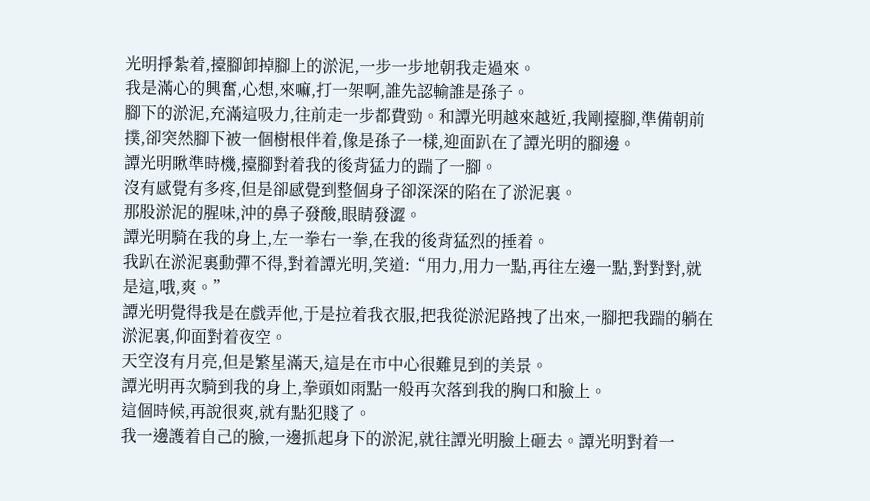光明掙紮着,擡腳卸掉腳上的淤泥,一步一步地朝我走過來。
我是滿心的興奮,心想,來嘛,打一架啊,誰先認輸誰是孫子。
腳下的淤泥,充滿這吸力,往前走一步都費勁。和譚光明越來越近,我剛擡腳,準備朝前撲,卻突然腳下被一個樹根伴着,像是孫子一樣,迎面趴在了譚光明的腳邊。
譚光明瞅準時機,擡腳對着我的後背猛力的踹了一腳。
沒有感覺有多疼,但是卻感覺到整個身子卻深深的陷在了淤泥裏。
那股淤泥的腥味,沖的鼻子發酸,眼睛發澀。
譚光明騎在我的身上,左一拳右一拳,在我的後背猛烈的捶着。
我趴在淤泥裏動彈不得,對着譚光明,笑道:“用力,用力一點,再往左邊一點,對對對,就是這,哦,爽。”
譚光明覺得我是在戲弄他,于是拉着我衣服,把我從淤泥路拽了出來,一腳把我踹的躺在淤泥裏,仰面對着夜空。
天空沒有月亮,但是繁星滿天,這是在市中心很難見到的美景。
譚光明再次騎到我的身上,拳頭如雨點一般再次落到我的胸口和臉上。
這個時候,再說很爽,就有點犯賤了。
我一邊護着自己的臉,一邊抓起身下的淤泥,就往譚光明臉上砸去。譚光明對着一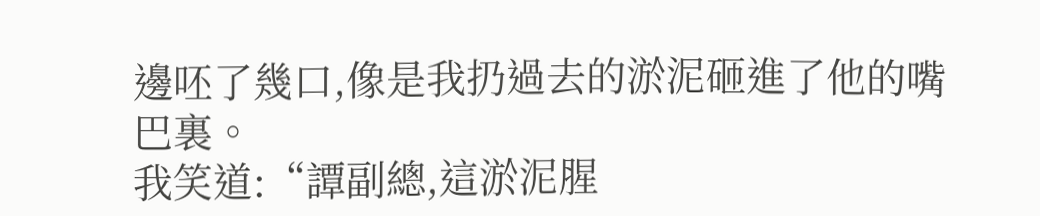邊呸了幾口,像是我扔過去的淤泥砸進了他的嘴巴裏。
我笑道:“譚副總,這淤泥腥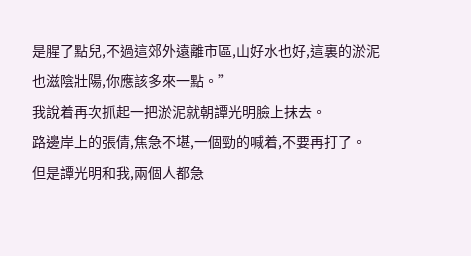是腥了點兒,不過這郊外遠離市區,山好水也好,這裏的淤泥也滋陰壯陽,你應該多來一點。”
我說着再次抓起一把淤泥就朝譚光明臉上抹去。
路邊岸上的張倩,焦急不堪,一個勁的喊着,不要再打了。
但是譚光明和我,兩個人都急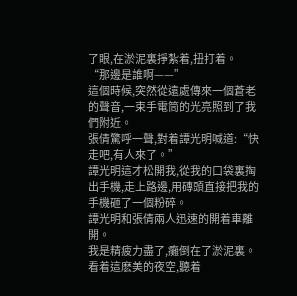了眼,在淤泥裏掙紮着,扭打着。
“那邊是誰啊——”
這個時候,突然從遠處傳來一個蒼老的聲音,一束手電筒的光亮照到了我們附近。
張倩驚呼一聲,對着譚光明喊道:“快走吧,有人來了。”
譚光明這才松開我,從我的口袋裏掏出手機,走上路邊,用磚頭直接把我的手機砸了一個粉碎。
譚光明和張倩兩人迅速的開着車離開。
我是精疲力盡了,癱倒在了淤泥裏。
看着這麽美的夜空,聽着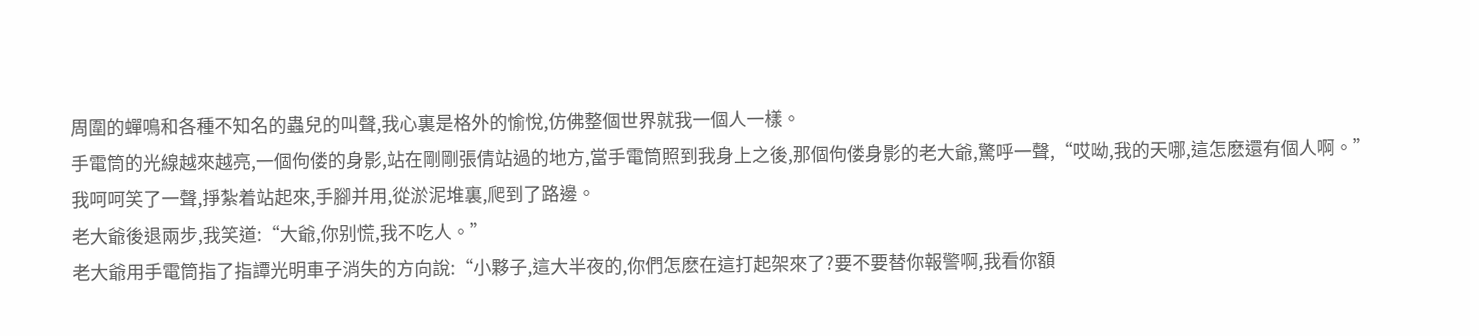周圍的蟬鳴和各種不知名的蟲兒的叫聲,我心裏是格外的愉悅,仿佛整個世界就我一個人一樣。
手電筒的光線越來越亮,一個佝偻的身影,站在剛剛張倩站過的地方,當手電筒照到我身上之後,那個佝偻身影的老大爺,驚呼一聲,“哎呦,我的天哪,這怎麽還有個人啊。”
我呵呵笑了一聲,掙紮着站起來,手腳并用,從淤泥堆裏,爬到了路邊。
老大爺後退兩步,我笑道:“大爺,你别慌,我不吃人。”
老大爺用手電筒指了指譚光明車子消失的方向說:“小夥子,這大半夜的,你們怎麽在這打起架來了?要不要替你報警啊,我看你額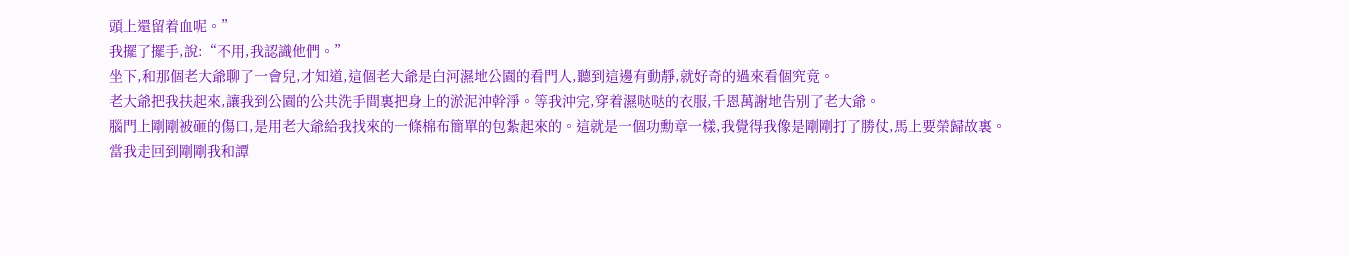頭上還留着血呢。”
我擺了擺手,說:“不用,我認識他們。”
坐下,和那個老大爺聊了一會兒,才知道,這個老大爺是白河濕地公園的看門人,聽到這邊有動靜,就好奇的過來看個究竟。
老大爺把我扶起來,讓我到公園的公共洗手間裏把身上的淤泥沖幹淨。等我沖完,穿着濕哒哒的衣服,千恩萬謝地告别了老大爺。
腦門上剛剛被砸的傷口,是用老大爺給我找來的一條棉布簡單的包紮起來的。這就是一個功勳章一樣,我覺得我像是剛剛打了勝仗,馬上要榮歸故裏。
當我走回到剛剛我和譚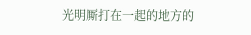光明厮打在一起的地方的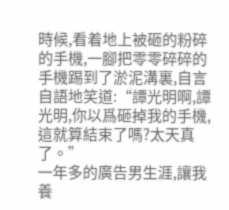時候,看着地上被砸的粉碎的手機,一腳把零零碎碎的手機踢到了淤泥溝裏,自言自語地笑道:“譚光明啊,譚光明,你以爲砸掉我的手機,這就算結束了嗎?太天真了。”
一年多的廣告男生涯,讓我養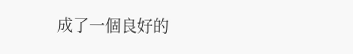成了一個良好的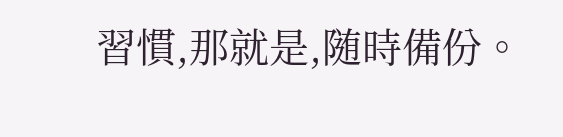習慣,那就是,随時備份。